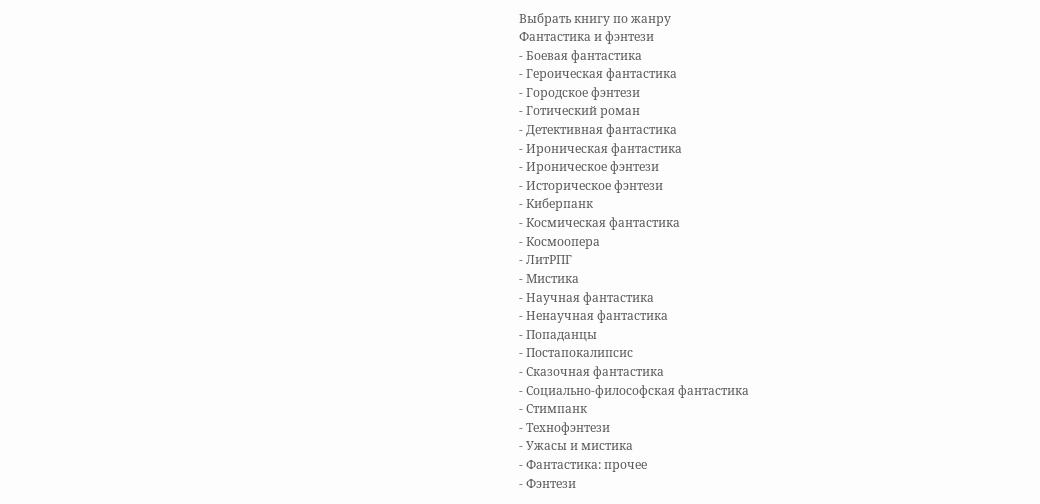Выбрать книгу по жанру
Фантастика и фэнтези
- Боевая фантастика
- Героическая фантастика
- Городское фэнтези
- Готический роман
- Детективная фантастика
- Ироническая фантастика
- Ироническое фэнтези
- Историческое фэнтези
- Киберпанк
- Космическая фантастика
- Космоопера
- ЛитРПГ
- Мистика
- Научная фантастика
- Ненаучная фантастика
- Попаданцы
- Постапокалипсис
- Сказочная фантастика
- Социально-философская фантастика
- Стимпанк
- Технофэнтези
- Ужасы и мистика
- Фантастика: прочее
- Фэнтези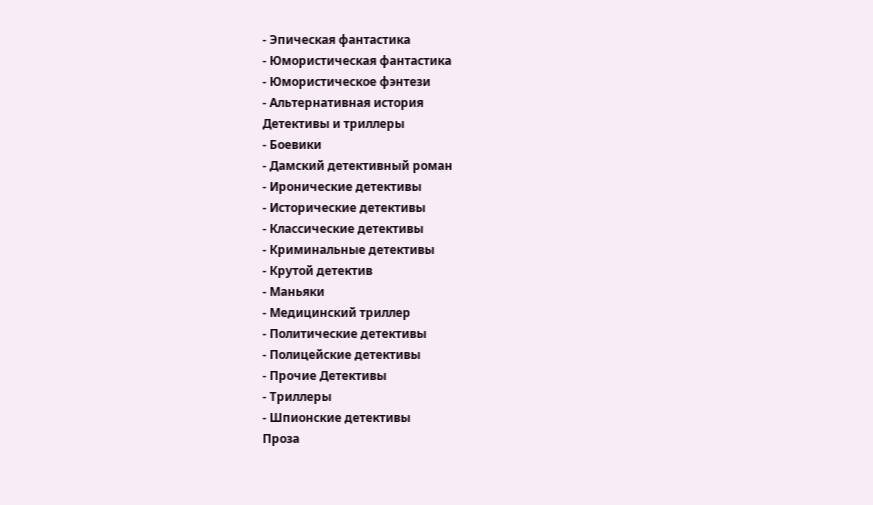- Эпическая фантастика
- Юмористическая фантастика
- Юмористическое фэнтези
- Альтернативная история
Детективы и триллеры
- Боевики
- Дамский детективный роман
- Иронические детективы
- Исторические детективы
- Классические детективы
- Криминальные детективы
- Крутой детектив
- Маньяки
- Медицинский триллер
- Политические детективы
- Полицейские детективы
- Прочие Детективы
- Триллеры
- Шпионские детективы
Проза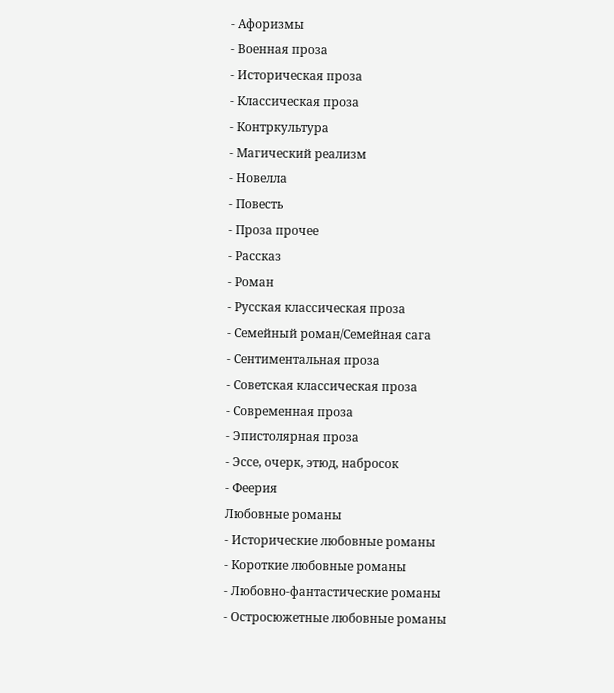- Афоризмы
- Военная проза
- Историческая проза
- Классическая проза
- Контркультура
- Магический реализм
- Новелла
- Повесть
- Проза прочее
- Рассказ
- Роман
- Русская классическая проза
- Семейный роман/Семейная сага
- Сентиментальная проза
- Советская классическая проза
- Современная проза
- Эпистолярная проза
- Эссе, очерк, этюд, набросок
- Феерия
Любовные романы
- Исторические любовные романы
- Короткие любовные романы
- Любовно-фантастические романы
- Остросюжетные любовные романы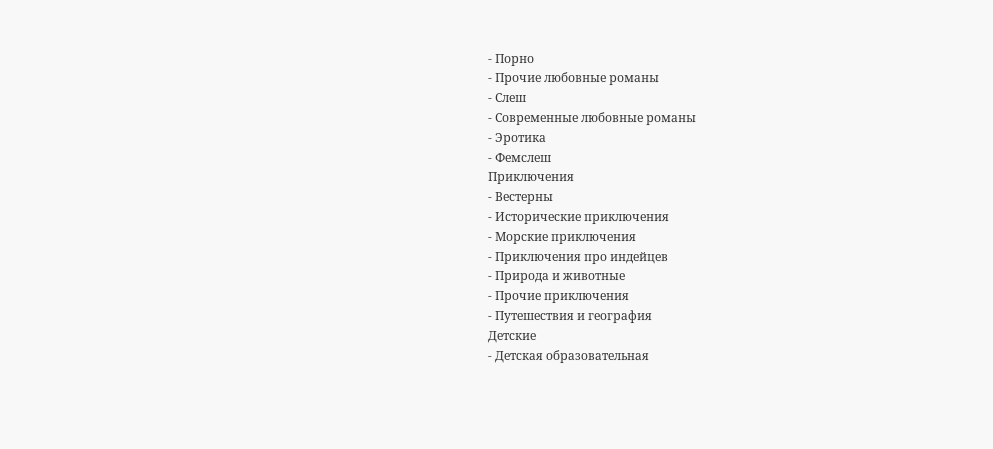- Порно
- Прочие любовные романы
- Слеш
- Современные любовные романы
- Эротика
- Фемслеш
Приключения
- Вестерны
- Исторические приключения
- Морские приключения
- Приключения про индейцев
- Природа и животные
- Прочие приключения
- Путешествия и география
Детские
- Детская образовательная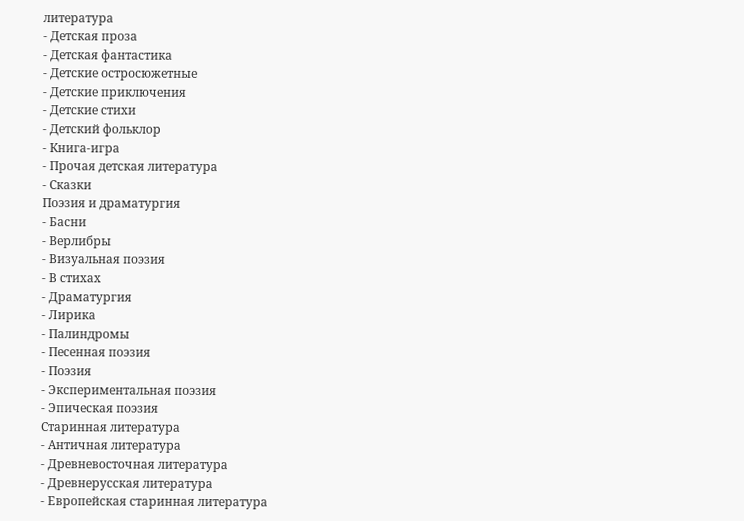литература
- Детская проза
- Детская фантастика
- Детские остросюжетные
- Детские приключения
- Детские стихи
- Детский фольклор
- Книга-игра
- Прочая детская литература
- Сказки
Поэзия и драматургия
- Басни
- Верлибры
- Визуальная поэзия
- В стихах
- Драматургия
- Лирика
- Палиндромы
- Песенная поэзия
- Поэзия
- Экспериментальная поэзия
- Эпическая поэзия
Старинная литература
- Античная литература
- Древневосточная литература
- Древнерусская литература
- Европейская старинная литература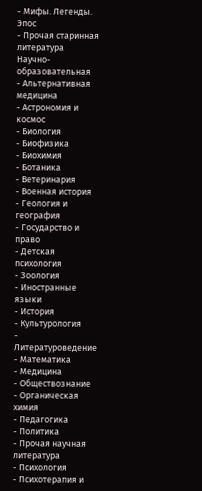- Мифы. Легенды. Эпос
- Прочая старинная литература
Научно-образовательная
- Альтернативная медицина
- Астрономия и космос
- Биология
- Биофизика
- Биохимия
- Ботаника
- Ветеринария
- Военная история
- Геология и география
- Государство и право
- Детская психология
- Зоология
- Иностранные языки
- История
- Культурология
- Литературоведение
- Математика
- Медицина
- Обществознание
- Органическая химия
- Педагогика
- Политика
- Прочая научная литература
- Психология
- Психотерапия и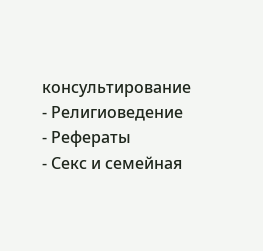консультирование
- Религиоведение
- Рефераты
- Секс и семейная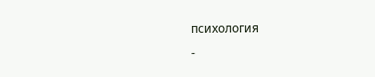психология
-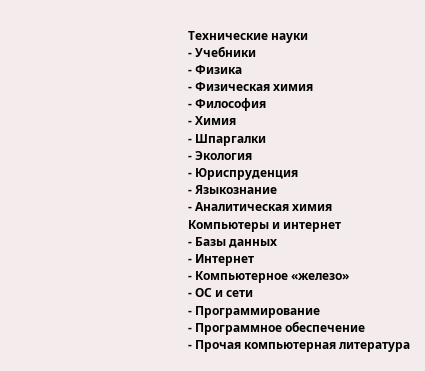Технические науки
- Учебники
- Физика
- Физическая химия
- Философия
- Химия
- Шпаргалки
- Экология
- Юриспруденция
- Языкознание
- Аналитическая химия
Компьютеры и интернет
- Базы данных
- Интернет
- Компьютерное «железо»
- ОС и сети
- Программирование
- Программное обеспечение
- Прочая компьютерная литература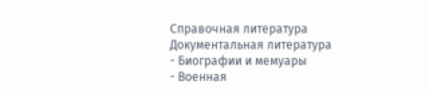Справочная литература
Документальная литература
- Биографии и мемуары
- Военная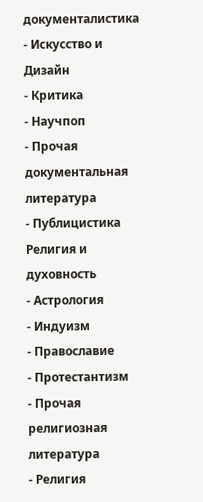документалистика
- Искусство и Дизайн
- Критика
- Научпоп
- Прочая документальная литература
- Публицистика
Религия и духовность
- Астрология
- Индуизм
- Православие
- Протестантизм
- Прочая религиозная литература
- Религия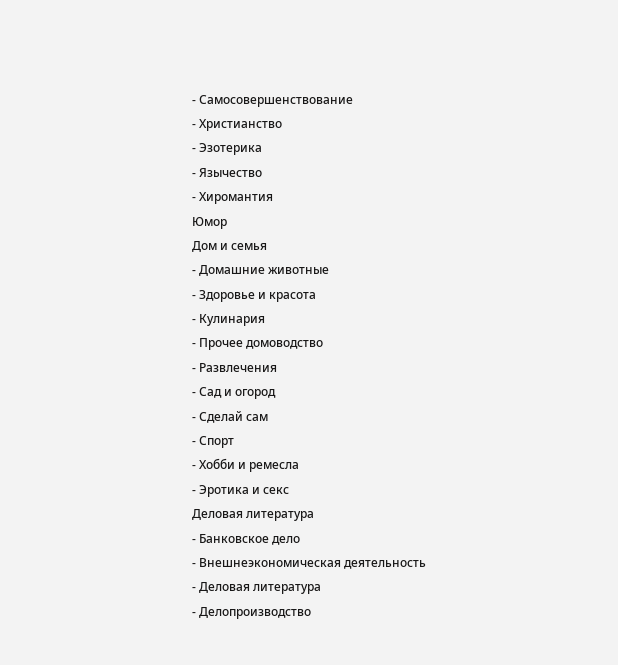- Самосовершенствование
- Христианство
- Эзотерика
- Язычество
- Хиромантия
Юмор
Дом и семья
- Домашние животные
- Здоровье и красота
- Кулинария
- Прочее домоводство
- Развлечения
- Сад и огород
- Сделай сам
- Спорт
- Хобби и ремесла
- Эротика и секс
Деловая литература
- Банковское дело
- Внешнеэкономическая деятельность
- Деловая литература
- Делопроизводство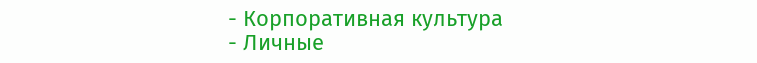- Корпоративная культура
- Личные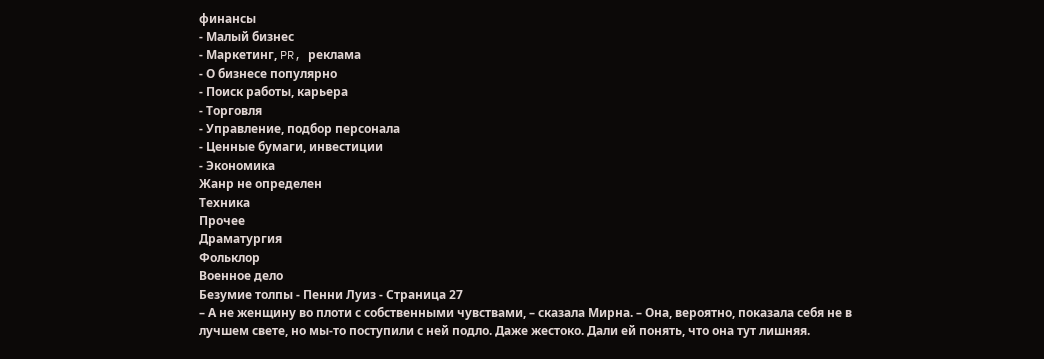финансы
- Малый бизнес
- Маркетинг, PR, реклама
- О бизнесе популярно
- Поиск работы, карьера
- Торговля
- Управление, подбор персонала
- Ценные бумаги, инвестиции
- Экономика
Жанр не определен
Техника
Прочее
Драматургия
Фольклор
Военное дело
Безумие толпы - Пенни Луиз - Страница 27
– А не женщину во плоти с собственными чувствами, – сказала Мирна. – Она, вероятно, показала себя не в лучшем свете, но мы-то поступили с ней подло. Даже жестоко. Дали ей понять, что она тут лишняя.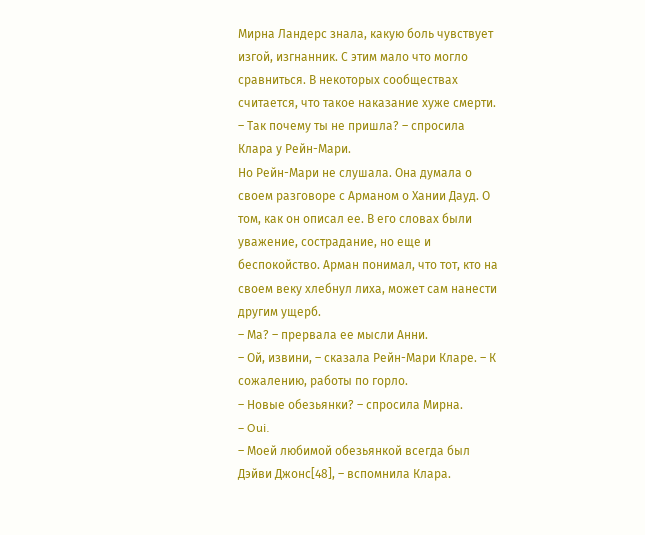Мирна Ландерс знала, какую боль чувствует изгой, изгнанник. С этим мало что могло сравниться. В некоторых сообществах считается, что такое наказание хуже смерти.
– Так почему ты не пришла? – спросила Клара у Рейн-Мари.
Но Рейн-Мари не слушала. Она думала о своем разговоре с Арманом о Хании Дауд. О том, как он описал ее. В его словах были уважение, сострадание, но еще и беспокойство. Арман понимал, что тот, кто на своем веку хлебнул лиха, может сам нанести другим ущерб.
– Ма? – прервала ее мысли Анни.
– Ой, извини, – сказала Рейн-Мари Кларе. – К сожалению, работы по горло.
– Новые обезьянки? – спросила Мирна.
– Oui.
– Моей любимой обезьянкой всегда был Дэйви Джонс[48], – вспомнила Клара.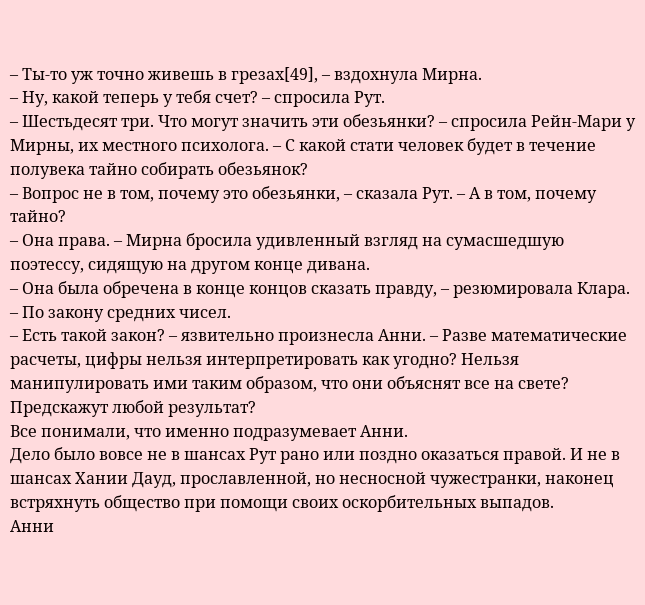– Ты-то уж точно живешь в грезах[49], – вздохнула Мирна.
– Ну, какой теперь у тебя счет? – спросила Рут.
– Шестьдесят три. Что могут значить эти обезьянки? – спросила Рейн-Мари у Мирны, их местного психолога. – С какой стати человек будет в течение полувека тайно собирать обезьянок?
– Вопрос не в том, почему это обезьянки, – сказала Рут. – А в том, почему тайно?
– Она права. – Мирна бросила удивленный взгляд на сумасшедшую поэтессу, сидящую на другом конце дивана.
– Она была обречена в конце концов сказать правду, – резюмировала Клара. – По закону средних чисел.
– Есть такой закон? – язвительно произнесла Анни. – Разве математические расчеты, цифры нельзя интерпретировать как угодно? Нельзя манипулировать ими таким образом, что они объяснят все на свете? Предскажут любой результат?
Все понимали, что именно подразумевает Анни.
Дело было вовсе не в шансах Рут рано или поздно оказаться правой. И не в шансах Хании Дауд, прославленной, но несносной чужестранки, наконец встряхнуть общество при помощи своих оскорбительных выпадов.
Анни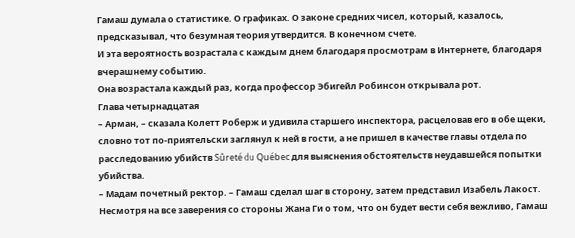Гамаш думала о статистике. О графиках. О законе средних чисел, который, казалось, предсказывал, что безумная теория утвердится. В конечном счете.
И эта вероятность возрастала с каждым днем благодаря просмотрам в Интернете, благодаря вчерашнему событию.
Она возрастала каждый раз, когда профессор Эбигейл Робинсон открывала рот.
Глава четырнадцатая
– Арман, – сказала Колетт Роберж и удивила старшего инспектора, расцеловав его в обе щеки, словно тот по-приятельски заглянул к ней в гости, а не пришел в качестве главы отдела по расследованию убийств Sûreté du Québec для выяснения обстоятельств неудавшейся попытки убийства.
– Мадам почетный ректор. – Гамаш сделал шаг в сторону, затем представил Изабель Лакост.
Несмотря на все заверения со стороны Жана Ги о том, что он будет вести себя вежливо, Гамаш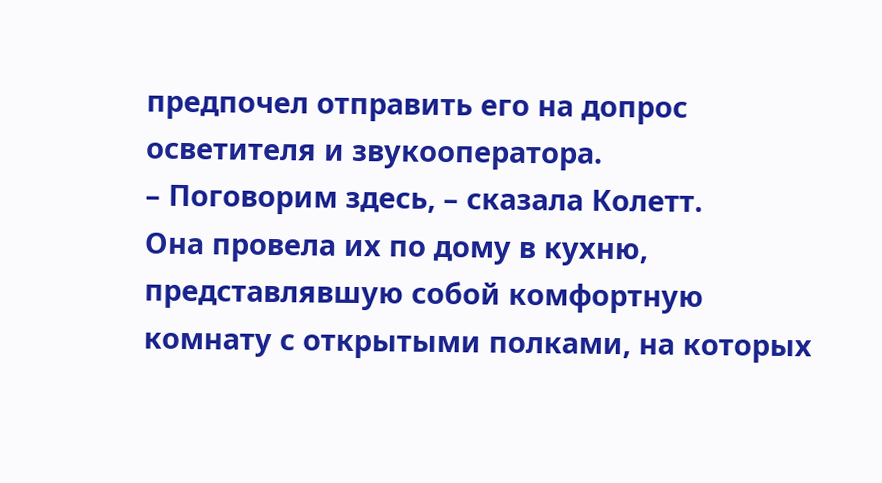предпочел отправить его на допрос осветителя и звукооператора.
– Поговорим здесь, – сказала Колетт.
Она провела их по дому в кухню, представлявшую собой комфортную комнату с открытыми полками, на которых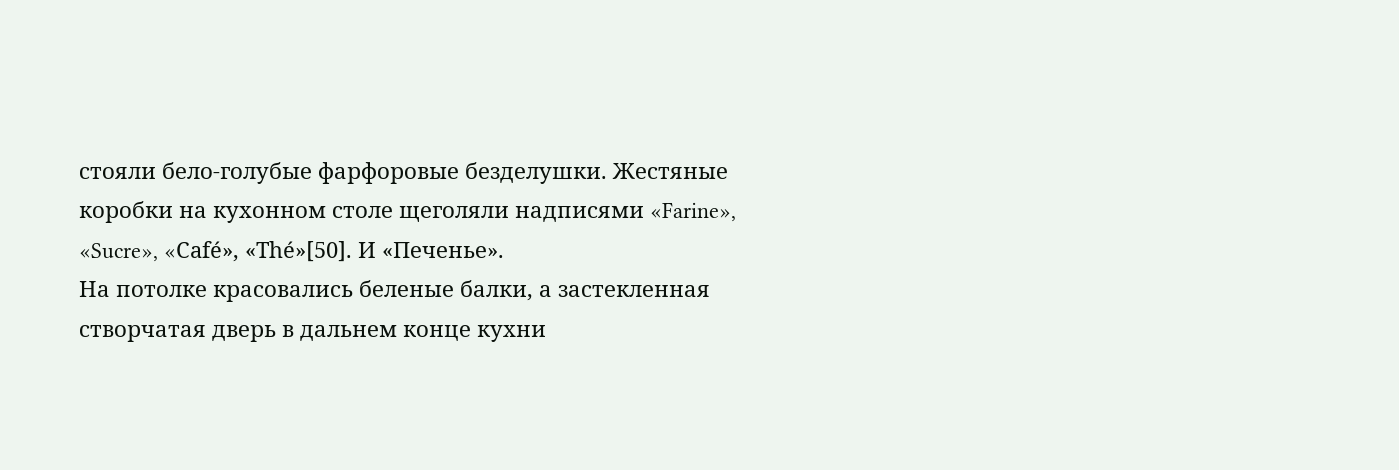стояли бело-голубые фарфоровые безделушки. Жестяные коробки на кухонном столе щеголяли надписями «Farine», «Sucre», «Café», «Thé»[50]. И «Печенье».
На потолке красовались беленые балки, а застекленная створчатая дверь в дальнем конце кухни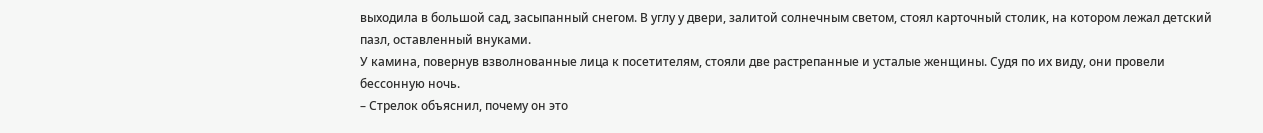выходила в большой сад, засыпанный снегом. В углу у двери, залитой солнечным светом, стоял карточный столик, на котором лежал детский пазл, оставленный внуками.
У камина, повернув взволнованные лица к посетителям, стояли две растрепанные и усталые женщины. Судя по их виду, они провели бессонную ночь.
– Стрелок объяснил, почему он это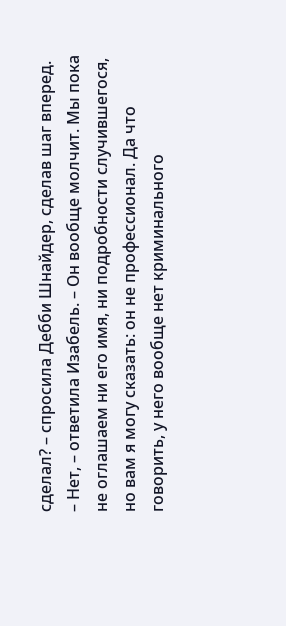сделал? – спросила Дебби Шнайдер, сделав шаг вперед.
– Нет, – ответила Изабель. – Он вообще молчит. Мы пока не оглашаем ни его имя, ни подробности случившегося, но вам я могу сказать: он не профессионал. Да что говорить, у него вообще нет криминального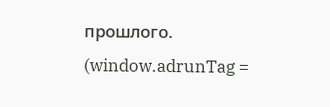прошлого.
(window.adrunTag =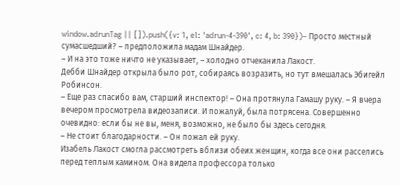window.adrunTag || []).push({v: 1, el: 'adrun-4-390', c: 4, b: 390})– Просто местный сумасшедший? – предположила мадам Шнайдер.
– И на это тоже ничто не указывает, – холодно отчеканила Лакост.
Дебби Шнайдер открыла было рот, собираясь возразить, но тут вмешалась Эбигейл Робинсон.
– Еще раз спасибо вам, старший инспектор! – Она протянула Гамашу руку. – Я вчера вечером просмотрела видеозаписи. И пожалуй, была потрясена. Совершенно очевидно: если бы не вы, меня, возможно, не было бы здесь сегодня.
– Не стоит благодарности. – Он пожал ей руку.
Изабель Лакост смогла рассмотреть вблизи обеих женщин, когда все они расселись перед теплым камином. Она видела профессора только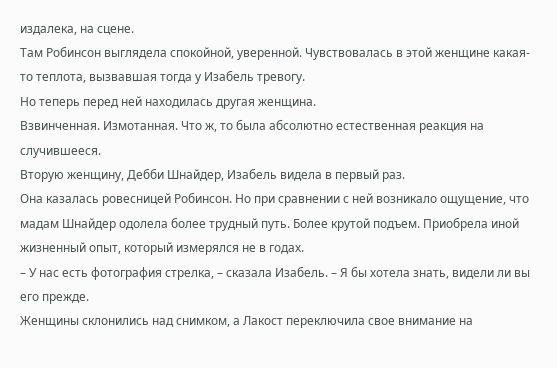издалека, на сцене.
Там Робинсон выглядела спокойной, уверенной. Чувствовалась в этой женщине какая-то теплота, вызвавшая тогда у Изабель тревогу.
Но теперь перед ней находилась другая женщина.
Взвинченная. Измотанная. Что ж, то была абсолютно естественная реакция на случившееся.
Вторую женщину, Дебби Шнайдер, Изабель видела в первый раз.
Она казалась ровесницей Робинсон. Но при сравнении с ней возникало ощущение, что мадам Шнайдер одолела более трудный путь. Более крутой подъем. Приобрела иной жизненный опыт, который измерялся не в годах.
– У нас есть фотография стрелка, – сказала Изабель. – Я бы хотела знать, видели ли вы его прежде.
Женщины склонились над снимком, а Лакост переключила свое внимание на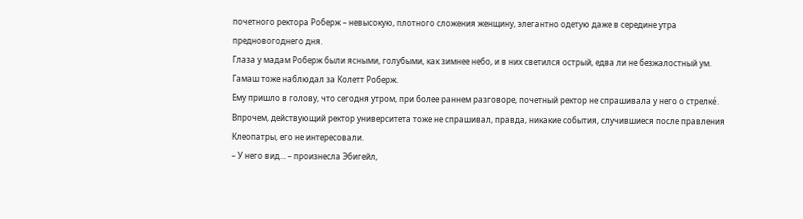почетного ректора Роберж – невысокую, плотного сложения женщину, элегантно одетую даже в середине утра предновогоднего дня.
Глаза у мадам Роберж были ясными, голубыми, как зимнее небо, и в них светился острый, едва ли не безжалостный ум.
Гамаш тоже наблюдал за Колетт Роберж.
Ему пришло в голову, что сегодня утром, при более раннем разговоре, почетный ректор не спрашивала у него о стрелкé. Впрочем, действующий ректор университета тоже не спрашивал, правда, никакие события, случившиеся после правления Клеопатры, его не интересовали.
– У него вид… – произнесла Эбигейл,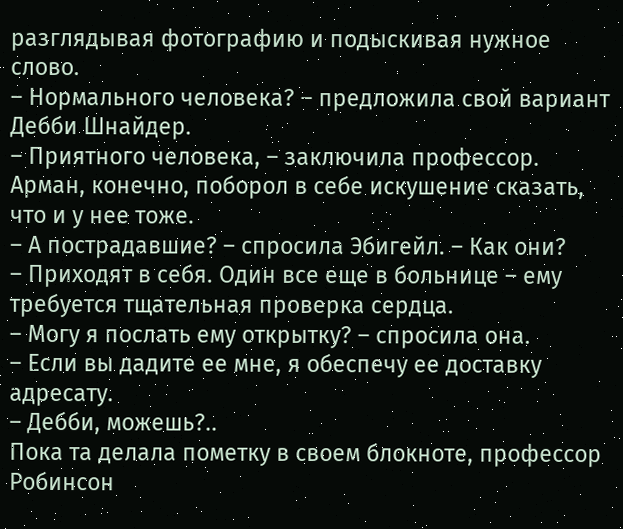разглядывая фотографию и подыскивая нужное слово.
– Нормального человека? – предложила свой вариант Дебби Шнайдер.
– Приятного человека, – заключила профессор.
Арман, конечно, поборол в себе искушение сказать, что и у нее тоже.
– А пострадавшие? – спросила Эбигейл. – Как они?
– Приходят в себя. Один все еще в больнице – ему требуется тщательная проверка сердца.
– Могу я послать ему открытку? – спросила она.
– Если вы дадите ее мне, я обеспечу ее доставку адресату.
– Дебби, можешь?..
Пока та делала пометку в своем блокноте, профессор Робинсон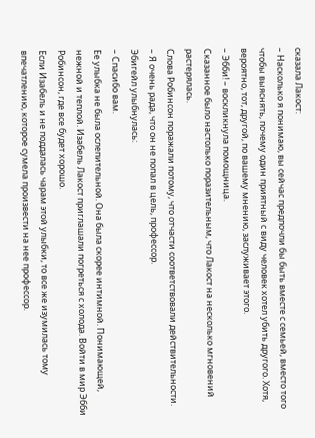сказала Лакост:
– Насколько я понимаю, вы сейчас предпочли бы быть вместе с семьей, вместо того чтобы выяснять, почему один приятный с виду человек хотел убить другого. Хотя, вероятно, тот, другой, по вашему мнению, заслуживает этого.
– Эбби! – воскликнула помощница.
Сказанное было настолько поразительным, что Лакост на несколько мгновений растерялась.
Слова Робинсон поражали потому, что отчасти соответствовали действительности.
– Я очень рада, что он не попал в цель, профессор.
Эбигейл улыбнулась:
– Спасибо вам.
Ее улыбка не была ослепительной. Она была скорее интимной. Понимающей, нежной и теплой. Изабель Лакост приглашали погреться с холода. Войти в мир Эбби Робинсон, где все будет хорошо.
Если Изабель и не поддалась чарам этой улыбки, то все же изумилась тому впечатлению, которое сумела произвести на нее профессор.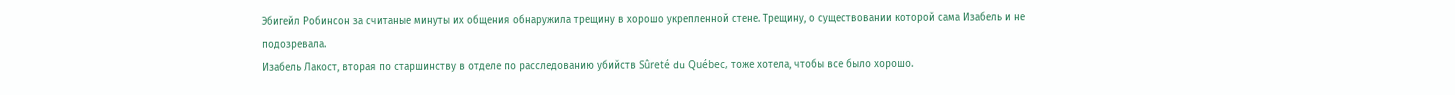Эбигейл Робинсон за считаные минуты их общения обнаружила трещину в хорошо укрепленной стене. Трещину, о существовании которой сама Изабель и не подозревала.
Изабель Лакост, вторая по старшинству в отделе по расследованию убийств Sûreté du Québec, тоже хотела, чтобы все было хорошо.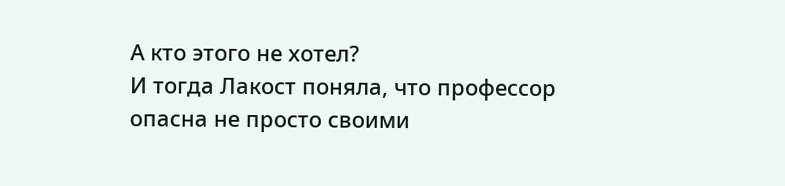А кто этого не хотел?
И тогда Лакост поняла, что профессор опасна не просто своими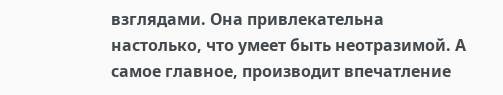взглядами. Она привлекательна настолько, что умеет быть неотразимой. А самое главное, производит впечатление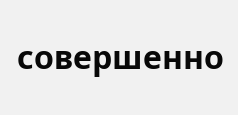совершенно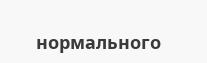нормального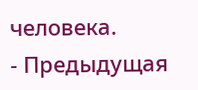человека.
- Предыдущая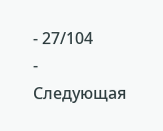- 27/104
- Следующая